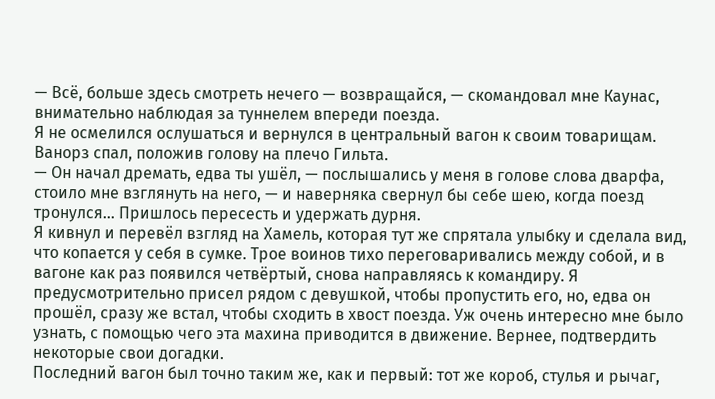— Всё, больше здесь смотреть нечего — возвращайся, — скомандовал мне Каунас, внимательно наблюдая за туннелем впереди поезда.
Я не осмелился ослушаться и вернулся в центральный вагон к своим товарищам. Ванорз спал, положив голову на плечо Гильта.
— Он начал дремать, едва ты ушёл, — послышались у меня в голове слова дварфа, стоило мне взглянуть на него, — и наверняка свернул бы себе шею, когда поезд тронулся… Пришлось пересесть и удержать дурня.
Я кивнул и перевёл взгляд на Хамель, которая тут же спрятала улыбку и сделала вид, что копается у себя в сумке. Трое воинов тихо переговаривались между собой, и в вагоне как раз появился четвёртый, снова направляясь к командиру. Я предусмотрительно присел рядом с девушкой, чтобы пропустить его, но, едва он прошёл, сразу же встал, чтобы сходить в хвост поезда. Уж очень интересно мне было узнать, с помощью чего эта махина приводится в движение. Вернее, подтвердить некоторые свои догадки.
Последний вагон был точно таким же, как и первый: тот же короб, стулья и рычаг,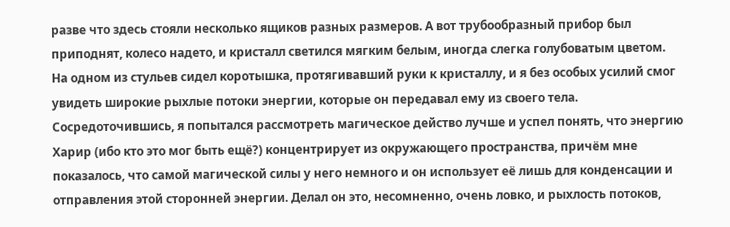разве что здесь стояли несколько ящиков разных размеров. А вот трубообразный прибор был приподнят, колесо надето, и кристалл светился мягким белым, иногда слегка голубоватым цветом.
На одном из стульев сидел коротышка, протягивавший руки к кристаллу, и я без особых усилий смог увидеть широкие рыхлые потоки энергии, которые он передавал ему из своего тела. Сосредоточившись, я попытался рассмотреть магическое действо лучше и успел понять, что энергию Харир (ибо кто это мог быть ещё?) концентрирует из окружающего пространства, причём мне показалось, что самой магической силы у него немного и он использует её лишь для конденсации и отправления этой сторонней энергии. Делал он это, несомненно, очень ловко, и рыхлость потоков,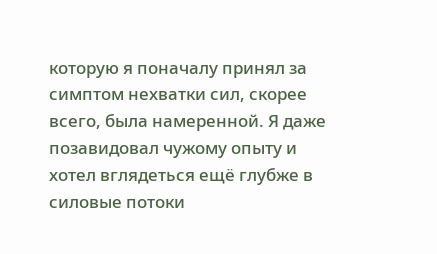которую я поначалу принял за симптом нехватки сил, скорее всего, была намеренной. Я даже позавидовал чужому опыту и хотел вглядеться ещё глубже в силовые потоки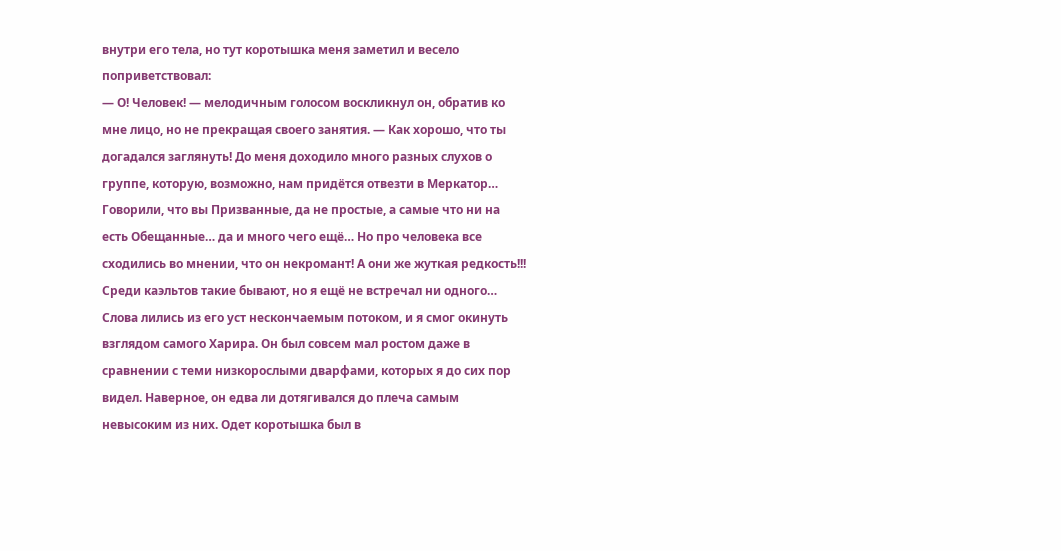внутри его тела, но тут коротышка меня заметил и весело поприветствовал:
— О! Человек! — мелодичным голосом воскликнул он, обратив ко мне лицо, но не прекращая своего занятия. — Как хорошо, что ты догадался заглянуть! До меня доходило много разных слухов о группе, которую, возможно, нам придётся отвезти в Меркатор… Говорили, что вы Призванные, да не простые, а самые что ни на есть Обещанные… да и много чего ещё… Но про человека все сходились во мнении, что он некромант! А они же жуткая редкость!!! Среди каэльтов такие бывают, но я ещё не встречал ни одного…
Слова лились из его уст нескончаемым потоком, и я смог окинуть взглядом самого Харира. Он был совсем мал ростом даже в сравнении с теми низкорослыми дварфами, которых я до сих пор видел. Наверное, он едва ли дотягивался до плеча самым невысоким из них. Одет коротышка был в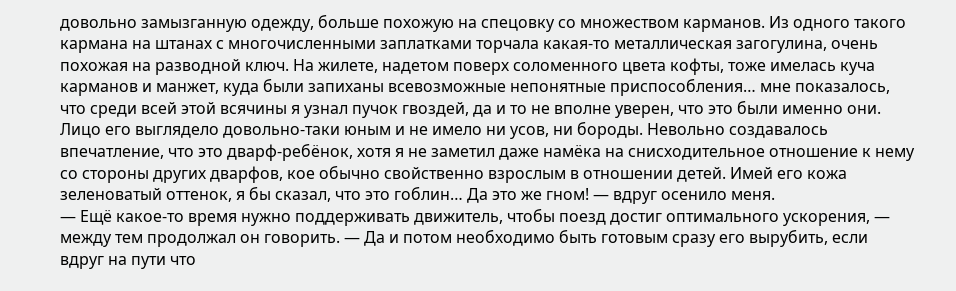довольно замызганную одежду, больше похожую на спецовку со множеством карманов. Из одного такого кармана на штанах с многочисленными заплатками торчала какая-то металлическая загогулина, очень похожая на разводной ключ. На жилете, надетом поверх соломенного цвета кофты, тоже имелась куча карманов и манжет, куда были запиханы всевозможные непонятные приспособления… мне показалось, что среди всей этой всячины я узнал пучок гвоздей, да и то не вполне уверен, что это были именно они.
Лицо его выглядело довольно-таки юным и не имело ни усов, ни бороды. Невольно создавалось впечатление, что это дварф-ребёнок, хотя я не заметил даже намёка на снисходительное отношение к нему со стороны других дварфов, кое обычно свойственно взрослым в отношении детей. Имей его кожа зеленоватый оттенок, я бы сказал, что это гоблин… Да это же гном! — вдруг осенило меня.
— Ещё какое-то время нужно поддерживать движитель, чтобы поезд достиг оптимального ускорения, — между тем продолжал он говорить. — Да и потом необходимо быть готовым сразу его вырубить, если вдруг на пути что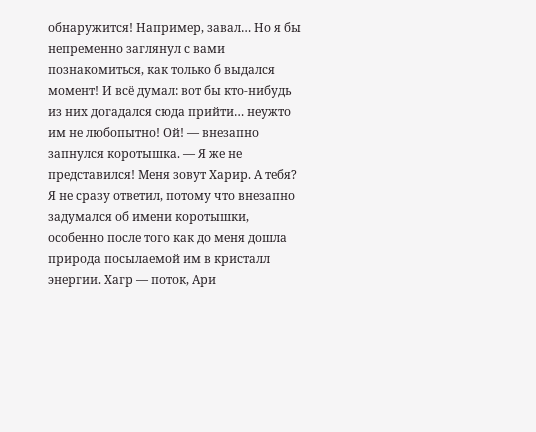обнаружится! Например, завал… Но я бы непременно заглянул с вами познакомиться, как только б выдался момент! И всё думал: вот бы кто-нибудь из них догадался сюда прийти… неужто им не любопытно! Ой! — внезапно запнулся коротышка. — Я же не представился! Меня зовут Харир. А тебя?
Я не сразу ответил, потому что внезапно задумался об имени коротышки, особенно после того как до меня дошла природа посылаемой им в кристалл энергии. Хагр — поток, Ари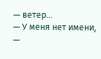— ветер…
— У меня нет имени, —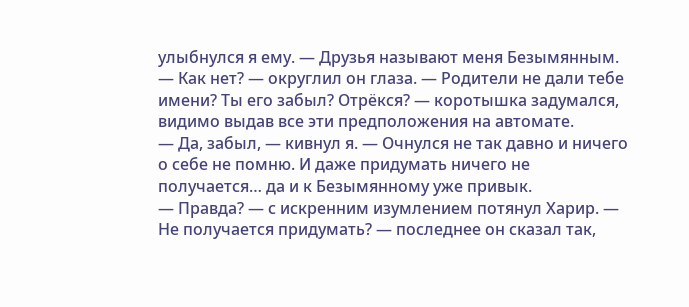улыбнулся я ему. — Друзья называют меня Безымянным.
— Как нет? — округлил он глаза. — Родители не дали тебе имени? Ты его забыл? Отрёкся? — коротышка задумался, видимо выдав все эти предположения на автомате.
— Да, забыл, — кивнул я. — Очнулся не так давно и ничего о себе не помню. И даже придумать ничего не получается… да и к Безымянному уже привык.
— Правда? — с искренним изумлением потянул Харир. — Не получается придумать? — последнее он сказал так,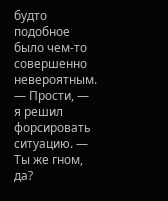будто подобное было чем-то совершенно невероятным.
— Прости, — я решил форсировать ситуацию. — Ты же гном, да?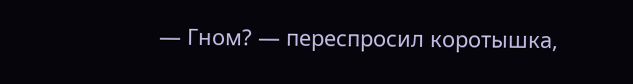— Гном? — переспросил коротышка,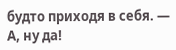будто приходя в себя. — А, ну да!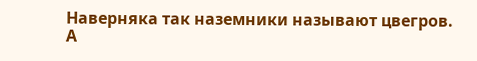Наверняка так наземники называют цвегров. А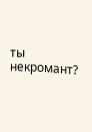ты некромант?